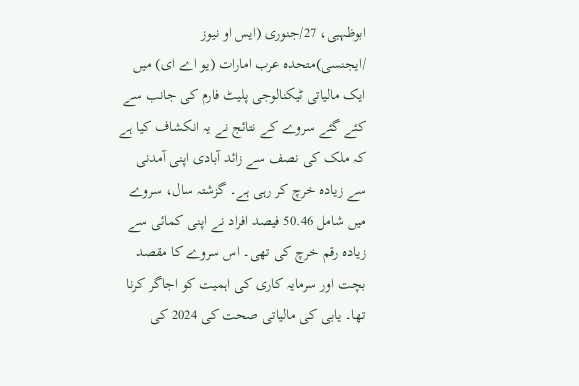ابوظہبی، 27/جنوری (ایس او نیوز /ایجنسی)متحدہ عرب امارات (یو اے ای) میں ایک مالیاتی ٹیکنالوجی پلیٹ فارم کی جانب سے کئے گئے سروے کے نتائج نے یہ انکشاف کیا ہے کہ ملک کی نصف سے زائد آبادی اپنی آمدنی سے زیادہ خرچ کر رہی ہے۔ گزشتہ سال، سروے میں شامل 50.46 فیصد افراد نے اپنی کمائی سے زیادہ رقم خرچ کی تھی۔ اس سروے کا مقصد بچت اور سرمایہ کاری کی اہمیت کو اجاگر کرنا تھا۔ یابی کی مالیاتی صحت کی 2024 کی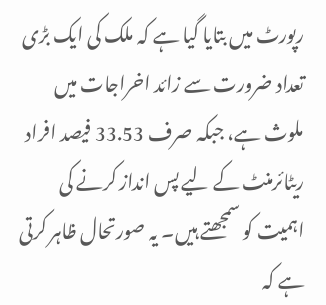رپورٹ میں بتایا گیا ہے کہ ملک کی ایک بڑی تعداد ضرورت سے زائد اخراجات میں ملوث ہے، جبکہ صرف 33.53 فیصد افراد ریٹائرمنٹ کے لیے پس انداز کرنے کی اہمیت کو سمجھتے ہیں۔ یہ صورتحال ظاہر کرتی ہے کہ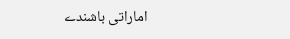اماراتی باشندے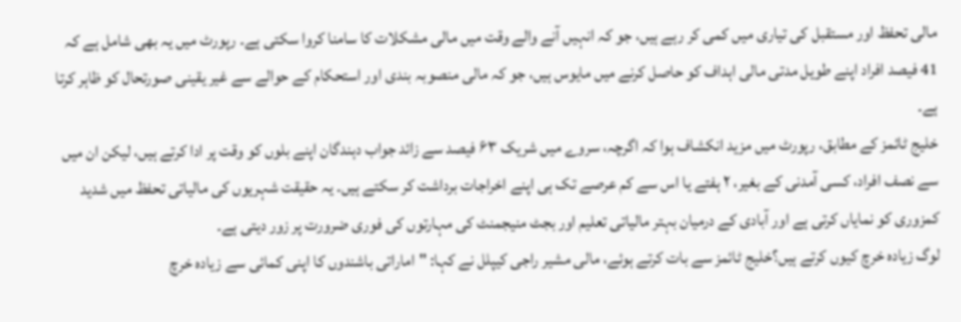مالی تحفظ اور مستقبل کی تیاری میں کمی کر رہے ہیں، جو کہ انہیں آنے والے وقت میں مالی مشکلات کا سامنا کروا سکتی ہے۔ رپورٹ میں یہ بھی شامل ہے کہ 41 فیصد افراد اپنے طویل مدتی مالی اہداف کو حاصل کرنے میں مایوس ہیں، جو کہ مالی منصوبہ بندی اور استحکام کے حوالے سے غیر یقینی صورتحال کو ظاہر کرتا ہے۔
خلیج ٹائمز کے مطابق، رپورٹ میں مزید انکشاف ہوا کہ اگرچہ، سروے میں شریک ۶۳ فیصد سے زائد جواب دہندگان اپنے بلوں کو وقت پر ادا کرتے ہیں، لیکن ان میں سے نصف افراد، کسی آمدنی کے بغیر، ۲ ہفتے یا اس سے کم عرصے تک ہی اپنے اخراجات برداشت کر سکتے ہیں۔ یہ حقیقت شہریوں کی مالیاتی تحفظ میں شدید کمزوری کو نمایاں کرتی ہے اور آبادی کے درمیان بہتر مالیاتی تعلیم اور بجٹ منیجمنٹ کی مہارتوں کی فوری ضرورت پر زور دیتی ہے۔
لوگ زیادہ خرچ کیوں کرتے ہیں؟خلیج ٹائمز سے بات کرتے ہوئے، مالی مشیر راجی کیپلل نے کہا: "اماراتی باشندوں کا اپنی کمائی سے زیادہ خرچ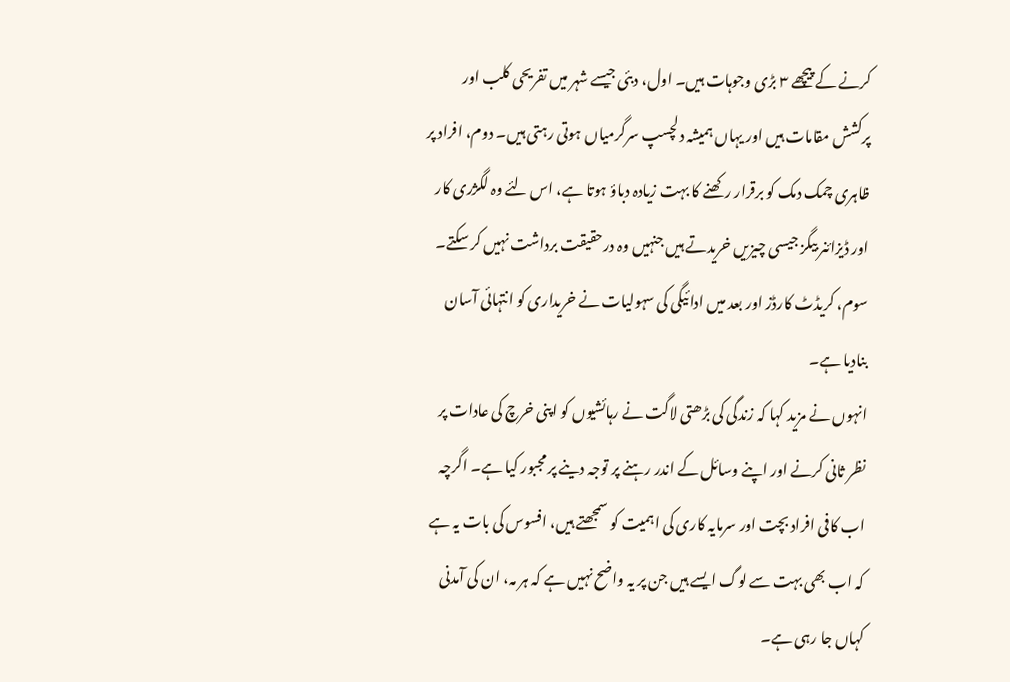کرنے کے پیچھے ۳ بڑی وجوہات ہیں۔ اول، دبئی جیسے شہر میں تفریحی کلب اور پرکشش مقامات ہیں اور یہاں ہمیشہ دلچسپ سرگرمیاں ہوتی رہتی ہیں۔ دوم، افراد پر ظاہری چمک دمک کو برقرار رکھنے کا بہت زیادہ دباؤ ہوتا ہے، اس لئے وہ لگژری کار اور ڈیزائنر بیگز جیسی چیزیں خریدتے ہیں جنہیں وہ درحقیقت برداشت نہیں کر سکتے۔ سوم، کریڈٹ کارڈز اور بعد میں ادائیگی کی سہولیات نے خریداری کو انتہائی آسان بنادیا ہے۔
انہوں نے مزید کہا کہ زندگی کی بڑھتی لاگت نے رہائشیوں کو اپنی خرچ کی عادات پر نظر ثانی کرنے اور اپنے وسائل کے اندر رہنے پر توجہ دینے پر مجبور کیا ہے۔ اگرچہ اب کافی افراد بچت اور سرمایہ کاری کی اہمیت کو سمجھتے ہیں، افسوس کی بات یہ ہے کہ اب بھی بہت سے لوگ ایسے ہیں جن پر یہ واضح نہیں ہے کہ ہر مہ، ان کی آمدنی کہاں جا رہی ہے۔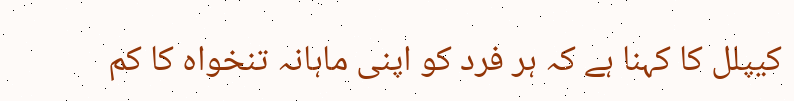کیپلل کا کہنا ہے کہ ہر فرد کو اپنی ماہانہ تنخواہ کا کم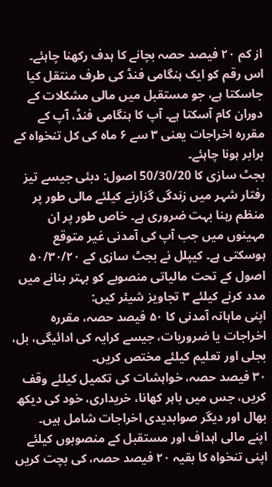از کم ۲۰ فیصد حصہ بچانے کا ہدف رکھنا چاہئے۔ اس رقم کو ایک ہنگامی فنڈ کی طرف منتقل کیا جاسکتا ہے، جو مستقبل میں مالی مشکلات کے دوران کام آسکتا ہے۔ آپ کا ہنگامی فنڈ، آپ کے مقررہ اخراجات یعنی ۳ سے ۶ ماہ کی کل تنخواہ کے برابر ہونا چاہئے۔
بجٹ سازی کا 50/30/20 اصول: دبئی جیسے تیز رفتار شہر میں زندگی گزارنے کیلئے مالی طور پر منظم رہنا بہت ضروری ہے۔ خاص طور پر ان مہینوں میں جب آپ کی آمدنی غیر متوقع ہوسکتی ہے۔ کیپلل نے بجٹ سازی کے ۵۰/۳۰/۲۰ اصول کے تحت مالیاتی منصوبے کو بہتر بنانے میں مدد کرنے کیلئے ۳ تجاویز شیئر کیں:
اپنی ماہانہ آمدنی کا ۵۰ فیصد حصہ، مقررہ اخراجات یا ضروریات، جیسے کرایہ کی ادائیگی، بل، بجلی اور تعلیم کیلئے مختص کریں۔
۳۰ فیصد حصہ، خواہشات کی تکمیل کیلئے وقف کریں، جس میں باہر کھانا، خریداری، خود کی دیکھ بھال اور دیگر صوابدیدی اخراجات شامل ہیں۔
اپنے مالی اہداف اور مستقبل کے منصوبوں کیلئے اپنی تنخواہ کا بقیہ ۲۰ فیصد حصہ، کی بچت کریں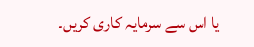یا اس سے سرمایہ کاری کریں۔